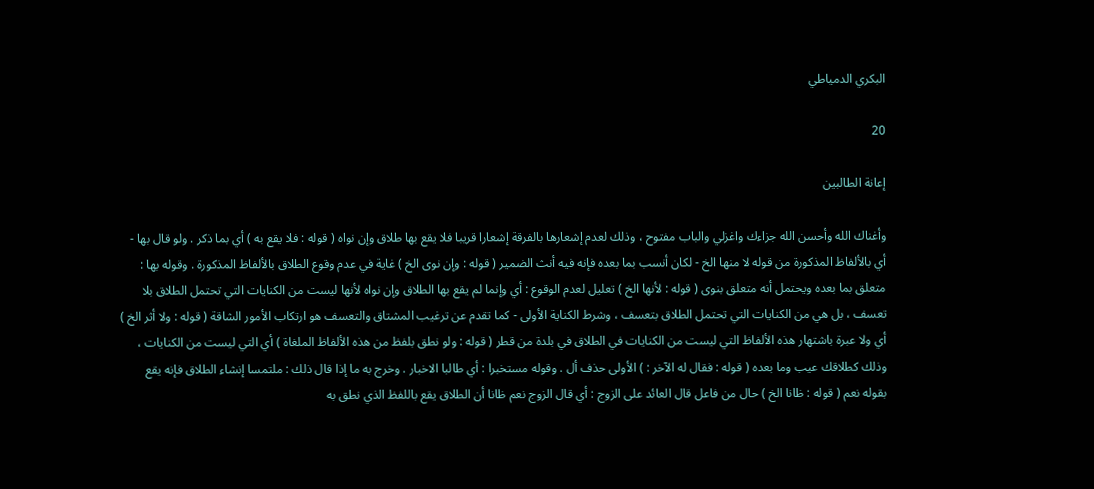البكري الدمياطي

20

إعانة الطالبين

وأغناك الله وأحسن الله جزاءك واغزلي والباب مفتوح ، وذلك لعدم إشعارها بالفرقة إشعارا قريبا فلا يقع بها طلاق وإن نواه ( قوله : فلا يقع به ) أي بما ذكر . ولو قال بها - أي بالألفاظ المذكورة من قوله لا منها الخ - لكان أنسب بما بعده فإنه فيه أنث الضمير ( قوله : وإن نوى الخ ) غاية في عدم وقوع الطلاق بالألفاظ المذكورة . وقوله بها : متعلق بما بعده ويحتمل أنه متعلق بنوى ( قوله : لأنها الخ ) تعليل لعدم الوقوع : أي وإنما لم يقع بها الطلاق وإن نواه لأنها ليست من الكنايات التي تحتمل الطلاق بلا تعسف ، بل هي من الكنايات التي تحتمل الطلاق بتعسف ، وشرط الكناية الأولى - كما تقدم عن ترغيب المشتاق والتعسف هو ارتكاب الأمور الشاقة ( قوله : ولا أثر الخ ) أي ولا عبرة باشتهار هذه الألفاظ التي ليست من الكنايات في الطلاق في بلدة من قطر ( قوله : ولو نطق بلفظ من هذه الألفاظ الملغاة ) أي التي ليست من الكنايات ، وذلك كطلاقك عيب وما بعده ( قوله : فقال له الآخر : ) الأولى حذف أل . وقوله مستخبرا : أي طالبا الاخبار . وخرج به ما إذا قال ذلك : ملتمسا إنشاء الطلاق فإنه يقع بقوله نعم ( قوله : ظانا الخ ) حال من فاعل قال العائد على الزوج : أي قال الزوج نعم ظانا أن الطلاق يقع باللفظ الذي نطق به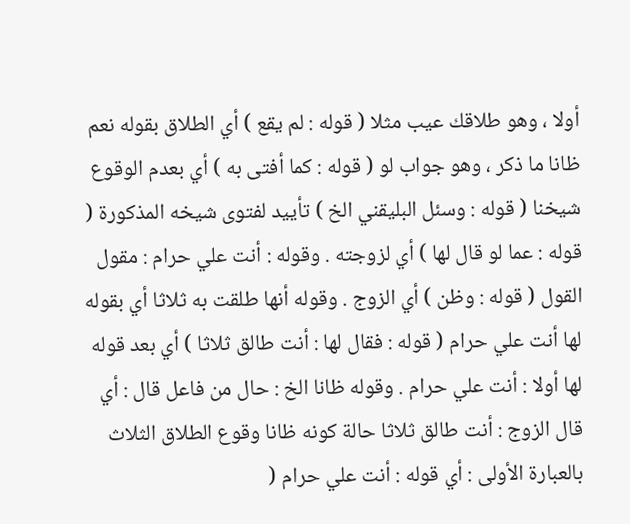أولا ، وهو طلاقك عيب مثلا ( قوله : لم يقع ) أي الطلاق بقوله نعم ظانا ما ذكر ، وهو جواب لو ( قوله : كما أفتى به ) أي بعدم الوقوع شيخنا ( قوله : وسئل البليقني الخ ) تأييد لفتوى شيخه المذكورة ( قوله : عما لو قال لها ) أي لزوجته . وقوله : أنت علي حرام : مقول القول ( قوله : وظن ) أي الزوج . وقوله أنها طلقت به ثلاثا أي بقوله لها أنت علي حرام ( قوله : فقال لها : أنت طالق ثلاثا ) أي بعد قوله لها أولا : أنت علي حرام . وقوله ظانا الخ : حال من فاعل قال : أي قال الزوج : أنت طالق ثلاثا حالة كونه ظانا وقوع الطلاق الثلاث بالعبارة الأولى : أي قوله : أنت علي حرام (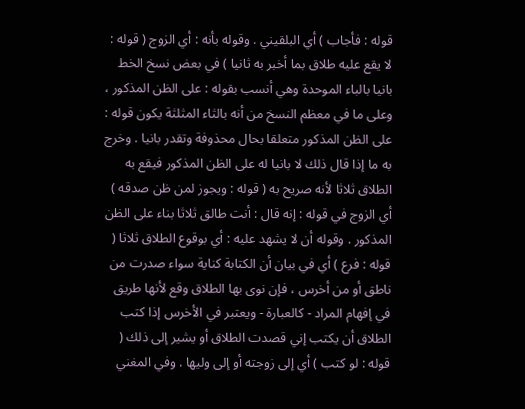قوله : فأجاب ) أي البلقيني . وقوله بأنه : أي الزوج ( قوله : لا يقع عليه طلاق بما أخبر به ثانيا ) في بعض نسخ الخط بانيا بالباء الموحدة وهي أنسب بقوله : على الظن المذكور ، وعلى ما في معظم النسخ من أنه بالثاء المثلثة يكون قوله : على الظن المذكور متعلقا بحال محذوفة وتقدر بانيا . وخرج به ما إذا قال ذلك لا بانيا له على الظن المذكور فيقع به الطلاق ثلاثا لأنه صريح به ( قوله : ويجوز لمن ظن صدقه ) أي الزوج في قوله : إنه قال : أنت طالق ثلاثا بناء على الظن المذكور . وقوله أن لا يشهد عليه : أي بوقوع الطلاق ثلاثا ( قوله : فرع ) أي في بيان أن الكتابة كناية سواء صدرت من ناطق أو من أخرس ، فإن نوى بها الطلاق وقع لأنها طريق في إفهام المراد - كالعبارة - ويعتبر في الأخرس إذا كتب الطلاق أن يكتب إني قصدت الطلاق أو يشير إلى ذلك ( قوله : لو كتب ) أي إلى زوجته أو إلى وليها . وفي المغني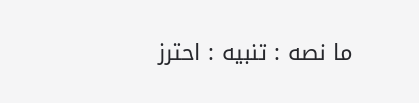ما نصه : تنبيه : احترز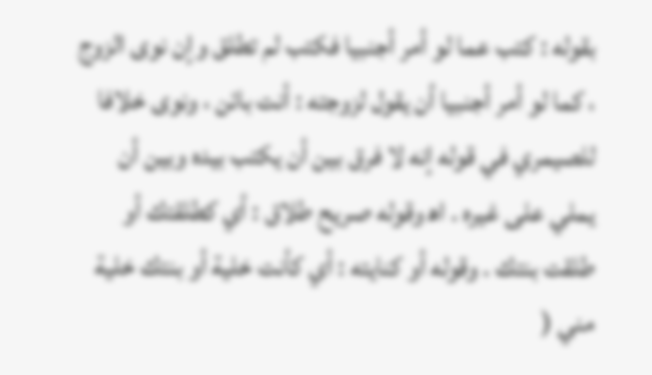بقوله : كتب عما لو أمر أجنبيا فكتب لم تطلق وإن نوى الزوج ، كما لو أمر أجنبيا أن يقول لزوجته : أنت بائن ، ونوى خلافا للصيمري في قوله إنه لا فرق بين أن يكتب بيده وبين أن يملي على غيره . اه‍ وقوله صريح طلاق : أي كطلقتك أو طلقت بنتك . وقوله أو كنايته : أي كأنت خلية أو بنتك خلية مني (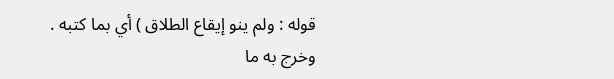قوله : ولم ينو إيقاع الطلاق ) أي بما كتبه . وخرج به ما